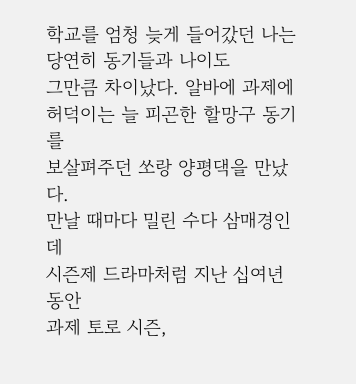학교를 엄청 늦게 들어갔던 나는
당연히 동기들과 나이도
그만큼 차이났다. 알바에 과제에
허덕이는 늘 피곤한 할망구 동기를
보살펴주던 쏘랑 양평댁을 만났다.
만날 때마다 밀린 수다 삼매경인데
시즌제 드라마처럼 지난 십여년동안
과제 토로 시즌,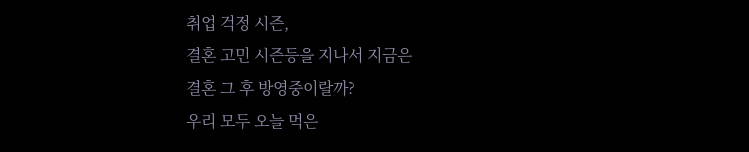취업 걱정 시즌,
결혼 고민 시즌등을 지나서 지금은
결혼 그 후 방영중이랄까?
우리 모두 오늘 먹은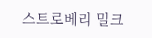스트로베리 밀크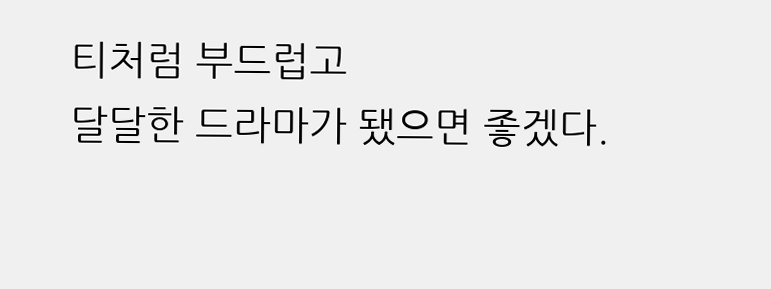티처럼 부드럽고
달달한 드라마가 됐으면 좋겠다.